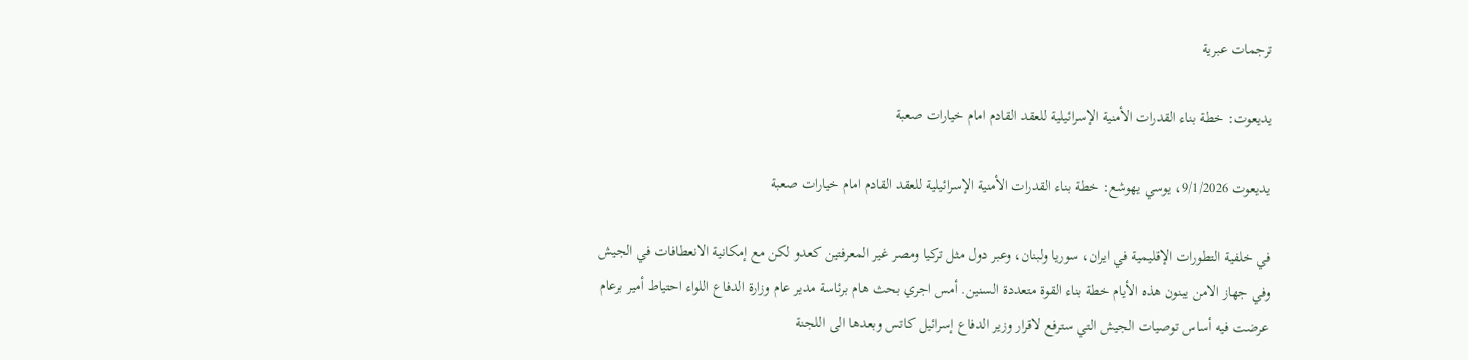ترجمات عبرية

يديعوت: خطة بناء القدرات الأمنية الإسرائيلية للعقد القادم امام خيارات صعبة

يديعوت 9/1/2026، يوسي يهوشع: خطة بناء القدرات الأمنية الإسرائيلية للعقد القادم امام خيارات صعبة

في خلفية التطورات الإقليمية في ايران، سوريا ولبنان، وعبر دول مثل تركيا ومصر غير المعرفتين كعدو لكن مع إمكانية الانعطافات في الجيش وفي جهاز الامن يبنون هذه الأيام خطة بناء القوة متعددة السنين. أمس اجري بحث هام برئاسة مدير عام وزارة الدفاع اللواء احتياط أمير برعام عرضت فيه أساس توصيات الجيش التي سترفع لاقرار وزير الدفاع إسرائيل كاتس وبعدها الى اللجنة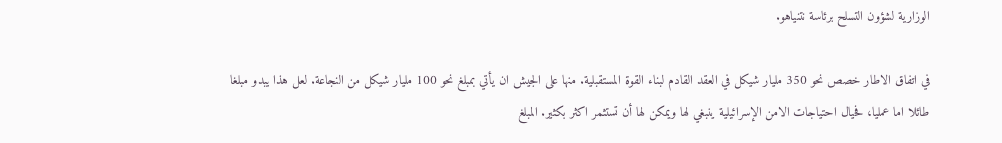الوزارية لشؤون التسلح برئاسة نتنياهو.

في اتفاق الاطار خصص نحو 350 مليار شيكل في العقد القادم لبناء القوة المستقبلية. منها على الجيش ان يأتي بمبلغ نحو 100 مليار شيكل من النجاعة. لعل هذا يبدو مبلغا طائلا اما عمليا، فحيال احتياجات الامن الإسرائيلية ينبغي لها ويمكن لها أن تستثمر اكثر بكثير. المبلغ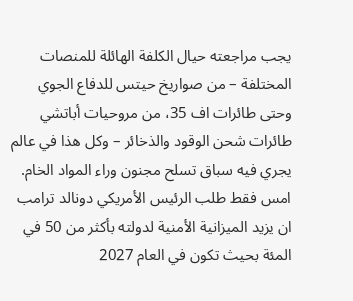يجب مراجعته حيال الكلفة الهائلة للمنصات المختلفة – من صواريخ حيتس للدفاع الجوي وحتى طائرات اف 35، من مروحيات أباتشي طائرات شحن الوقود والذخائر – وكل هذا في عالم يجري فيه سباق تسلح مجنون وراء المواد الخام. امس فقط طلب الرئيس الأمريكي دونالد ترامب ان يزيد الميزانية الأمنية لدولته بأكثر من 50 في المئة بحيث تكون في العام 2027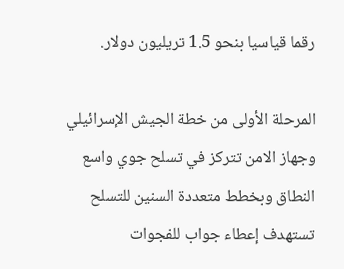رقما قياسيا بنحو 1.5 تريليون دولار.

المرحلة الأولى من خطة الجيش الإسرائيلي وجهاز الامن تتركز في تسلح جوي واسع النطاق وبخطط متعددة السنين للتسلح تستهدف إعطاء جواب للفجوات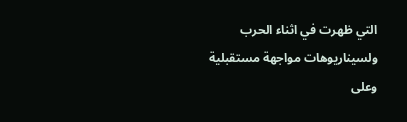التي ظهرت في اثناء الحرب ولسيناريوهات مواجهة مستقبلية وعلى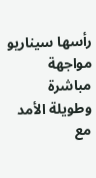رأسها سيناريو مواجهة مباشرة وطويلة الأمد مع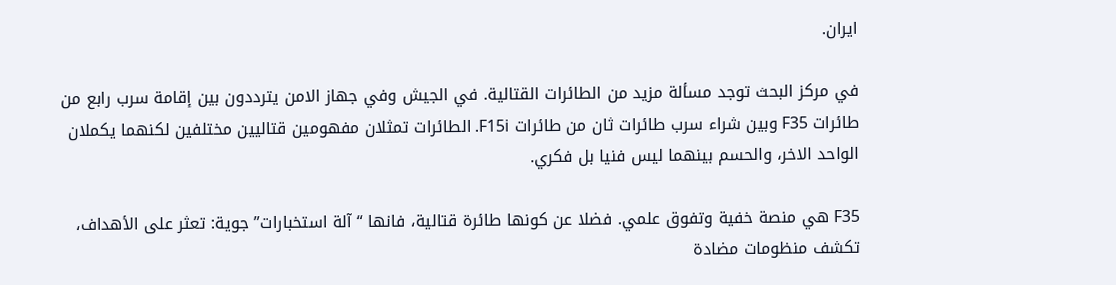ايران.

في مركز البحث توجد مسألة مزيد من الطائرات القتالية. في الجيش وفي جهاز الامن يترددون بين إقامة سرب رابع من طائرات F35 وبين شراء سرب طائرات ثان من طائرات F15i. الطائرات تمثلان مفهومين قتاليين مختلفين لكنهما يكملان الواحد الاخر، والحسم بينهما ليس فنيا بل فكري.

F35 هي منصة خفية وتفوق علمي. فضلا عن كونها طائرة قتالية، فانها “آلة استخبارات” جوية: تعثر على الأهداف، تكشف منظومات مضادة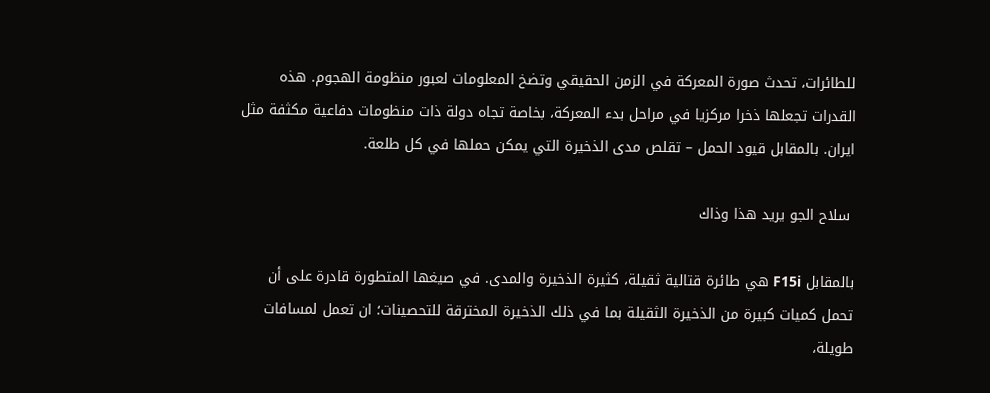للطائرات، تحدث صورة المعركة في الزمن الحقيقي وتضخ المعلومات لعبور منظومة الهجوم. هذه القدرات تجعلها ذخرا مركزيا في مراحل بدء المعركة، بخاصة تجاه دولة ذات منظومات دفاعية مكثفة مثل ايران. بالمقابل قيود الحمل – تقلص مدى الذخيرة التي يمكن حملها في كل طلعة.

 سلاح الجو يريد هذا وذاك

بالمقابل F15i هي طائرة قتالية ثقيلة، كثيرة الذخيرة والمدى. في صيغها المتطورة قادرة على أن تحمل كميات كبيرة من الذخيرة الثقيلة بما في ذلك الذخيرة المخترقة للتحصينات؛ ان تعمل لمسافات طويلة،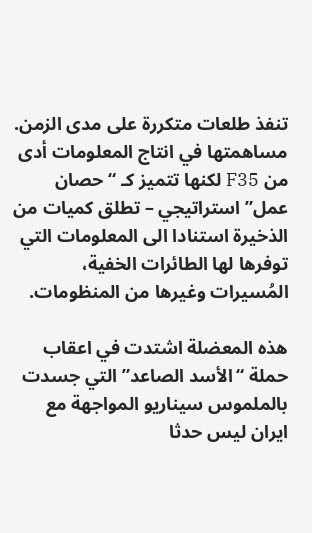تنفذ طلعات متكررة على مدى الزمن. مساهمتها في انتاج المعلومات أدى من F35 لكنها تتميز كـ “حصان عمل” استراتيجي – تطلق كميات من الذخيرة استنادا الى المعلومات التي توفرها لها الطائرات الخفية، المُسيرات وغيرها من المنظومات.

هذه المعضلة اشتدت في اعقاب حملة “الأسد الصاعد” التي جسدت بالملموس سيناريو المواجهة مع ايران ليس حدثا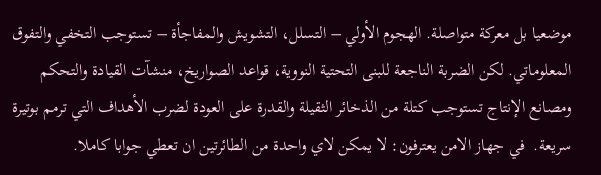موضعيا بل معركة متواصلة. الهجوم الأولي – التسلل، التشويش والمفاجأة – تستوجب التخفي والتفوق المعلوماتي. لكن الضربة الناجعة للبنى التحتية النووية، قواعد الصواريخ، منشآت القيادة والتحكم ومصانع الإنتاج تستوجب كتلة من الذخائر الثقيلة والقدرة على العودة لضرب الأهداف التي ترمم بوتيرة سريعة.  في جهاز الامن يعترفون: لا يمكن لاي واحدة من الطائرتين ان تعطي جوابا كاملا.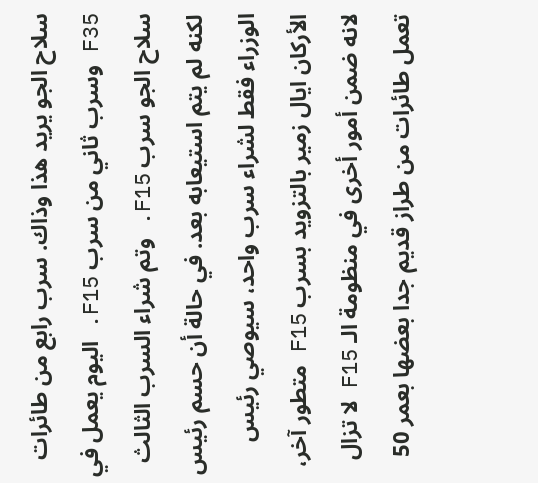سلاح الجو يريد هذا وذاك. سرب رابع من طائرات F35 وسرب ثاني من سرب F15. اليوم يعمل في سلاح الجو سرب F15. وتم شراء السرب الثالث لكنه لم يتم استيعابه بعد. في حالة أن حسم رئيس الوزراء فقط لشراء سرب واحد، سيوصي رئيس الأركان ايال زمير بالتزويد بسرب F15 متطور آخر، لانه ضمن أمور أخرى في منظومة الـ F15 لا تزال تعمل طائرات من طراز قديم جدا بعضها بعمر 50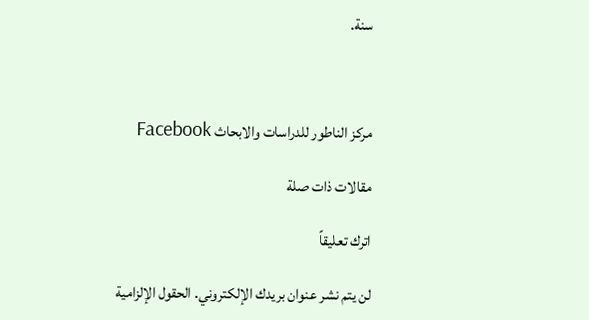سنة.



مركز الناطور للدراسات والابحاث Facebook

مقالات ذات صلة

اترك تعليقاً

لن يتم نشر عنوان بريدك الإلكتروني. الحقول الإلزامية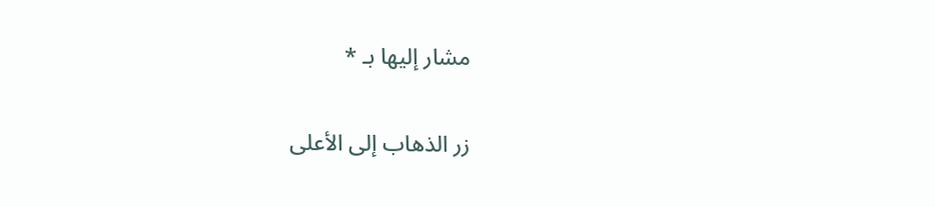مشار إليها بـ *

زر الذهاب إلى الأعلى